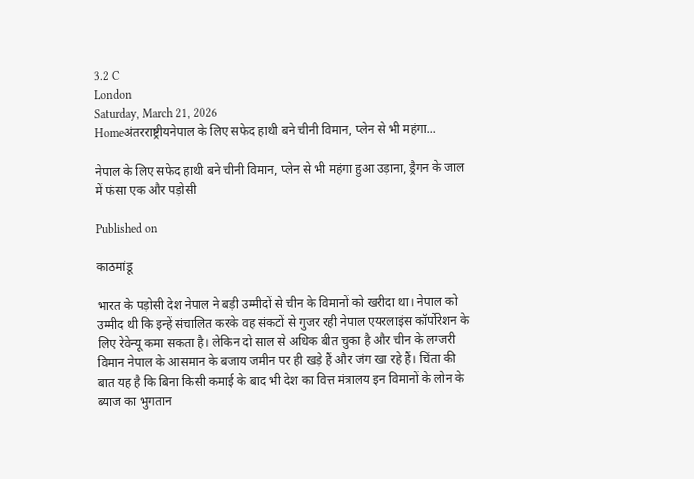3.2 C
London
Saturday, March 21, 2026
Homeअंतरराष्ट्रीयनेपाल के लिए सफेद हाथी बने चीनी विमान, प्लेन से भी महंगा...

नेपाल के लिए सफेद हाथी बने चीनी विमान, प्लेन से भी महंगा हुआ उड़ाना, ड्रैगन के जाल में फंसा एक और पड़ोसी

Published on

काठमांडू

भारत के पड़ोसी देश नेपाल ने बड़ी उम्मीदों से चीन के विमानों को खरीदा था। नेपाल को उम्मीद थी कि इन्हें संचालित करके वह संकटों से गुजर रही नेपाल एयरलाइंस कॉर्पोरेशन के लिए रेवेन्यू कमा सकता है। लेकिन दो साल से अधिक बीत चुका है और चीन के लग्जरी विमान नेपाल के आसमान के बजाय जमीन पर ही खड़े हैं और जंग खा रहे हैं। चिंता की बात यह है कि बिना किसी कमाई के बाद भी देश का वित्त मंत्रालय इन विमानों के लोन के ब्याज का भुगतान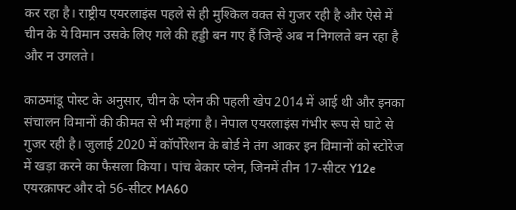कर रहा है। राष्ट्रीय एयरलाइंस पहले से ही मुश्किल वक्त से गुजर रही है और ऐसे में चीन के ये विमान उसके लिए गले की हड्डी बन गए हैं जिन्हें अब न निगलते बन रहा है और न उगलते।

काठमांडू पोस्ट के अनुसार, चीन के प्लेन की पहली खेप 2014 में आई थी और इनका संचालन विमानों की कीमत से भी महंगा है। नेपाल एयरलाइंस गंभीर रूप से घाटे से गुजर रही है। जुलाई 2020 में कॉर्पोरेशन के बोर्ड ने तंग आकर इन विमानों को स्टोरेज में खड़ा करने का फैसला किया। पांच बेकार प्लेन, जिनमें तीन 17-सीटर Y12e एयरक्राफ्ट और दो 56-सीटर MA60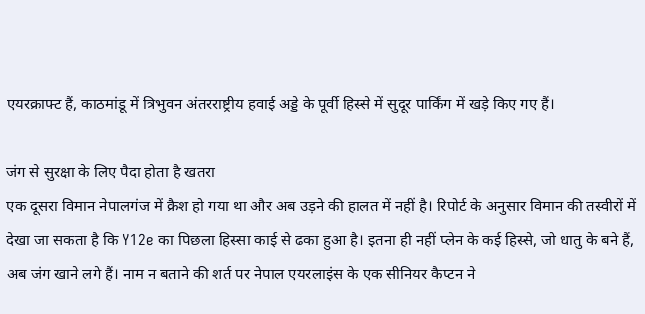एयरक्राफ्ट हैं, काठमांडू में त्रिभुवन अंतरराष्ट्रीय हवाई अड्डे के पूर्वी हिस्से में सुदूर पार्किंग में खड़े किए गए हैं।

जंग से सुरक्षा के लिए पैदा होता है खतरा
एक दूसरा विमान नेपालगंज में क्रैश हो गया था और अब उड़ने की हालत में नहीं है। रिपोर्ट के अनुसार विमान की तस्वीरों में देखा जा सकता है कि Y12e का पिछला हिस्सा काई से ढका हुआ है। इतना ही नहीं प्लेन के कई हिस्से, जो धातु के बने हैं, अब जंग खाने लगे हैं। नाम न बताने की शर्त पर नेपाल एयरलाइंस के एक सीनियर कैप्टन ने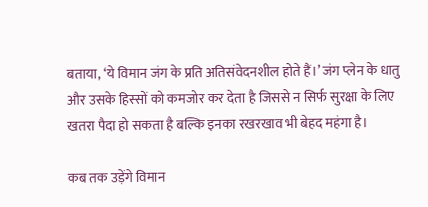बताया, ‘ये विमान जंग के प्रति अतिसंवेदनशील होते हैं।’ जंग प्लेन के धातु और उसके हिस्सों को कमजोर कर देता है जिससे न सिर्फ सुरक्षा के लिए खतरा पैदा हो सकता है बल्कि इनका रखरखाव भी बेहद महंगा है।

कब तक उड़ेंगे विमान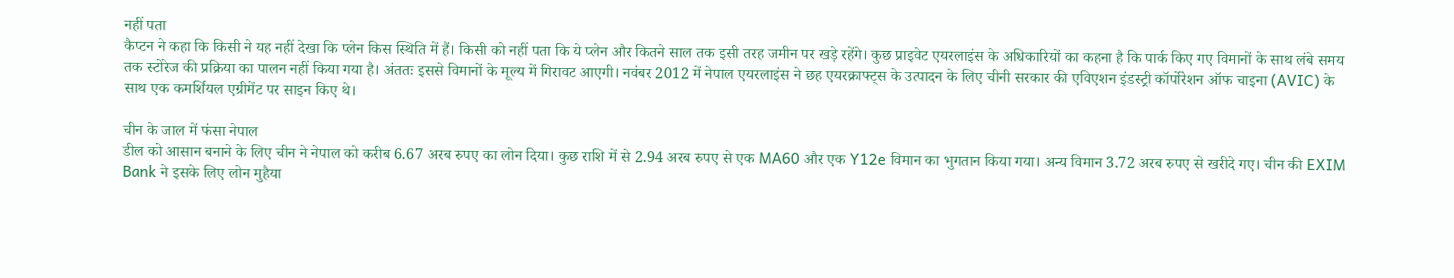नहीं पता
कैप्टन ने कहा कि किसी ने यह नहीं देखा कि प्लेन किस स्थिति में हैं। किसी को नहीं पता कि ये प्लेन और कितने साल तक इसी तरह जमीन पर खड़े रहेंगे। कुछ प्राइवेट एयरलाइंस के अधिकारियों का कहना है कि पार्क किए गए विमानों के साथ लंबे समय तक स्टोरेज की प्रक्रिया का पालन नहीं किया गया है। अंततः इससे विमानों के मूल्य में गिरावट आएगी। नवंबर 2012 में नेपाल एयरलाइंस ने छह एयरक्राफ्ट्स के उत्पादन के लिए चीनी सरकार की एविएशन इंडस्ट्री कॉर्पोरेशन ऑफ चाइना (AVIC) के साथ एक कमर्शियल एग्रीमेंट पर साइन किए थे।

चीन के जाल में फंसा नेपाल
डील को आसान बनाने के लिए चीन ने नेपाल को करीब 6.67 अरब रुपए का लोन दिया। कुछ राशि में से 2.94 अरब रुपए से एक MA60 और एक Y12e विमान का भुगतान किया गया। अन्य विमान 3.72 अरब रुपए से खरीदे गए। चीन की EXIM Bank ने इसके लिए लोन मुहैया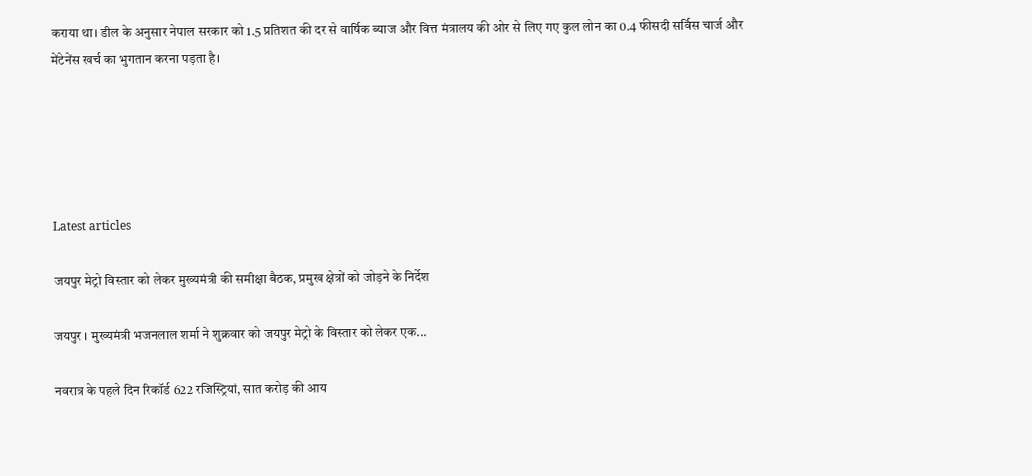कराया था। डील के अनुसार नेपाल सरकार को 1.5 प्रतिशत की दर से वार्षिक ब्याज और वित्त मंत्रालय की ओर से लिए गए कुल लोन का 0.4 फीसदी सर्विस चार्ज और मेंटेनेंस खर्च का भुगतान करना पड़ता है।





Latest articles

जयपुर मेट्रो विस्तार को लेकर मुख्यमंत्री की समीक्षा बैठक, प्रमुख क्षेत्रों को जोड़ने के निर्देश

जयपुर । मुख्यमंत्री भजनलाल शर्मा ने शुक्रवार को जयपुर मेट्रो के विस्तार को लेकर एक...

नवरात्र के पहले दिन रिकॉर्ड 622 रजिस्ट्रियां, सात करोड़ की आय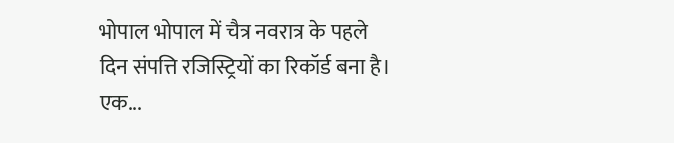भोपाल भोपाल में चैत्र नवरात्र के पहले दिन संपत्ति रजिस्ट्रियों का रिकॉर्ड बना है। एक...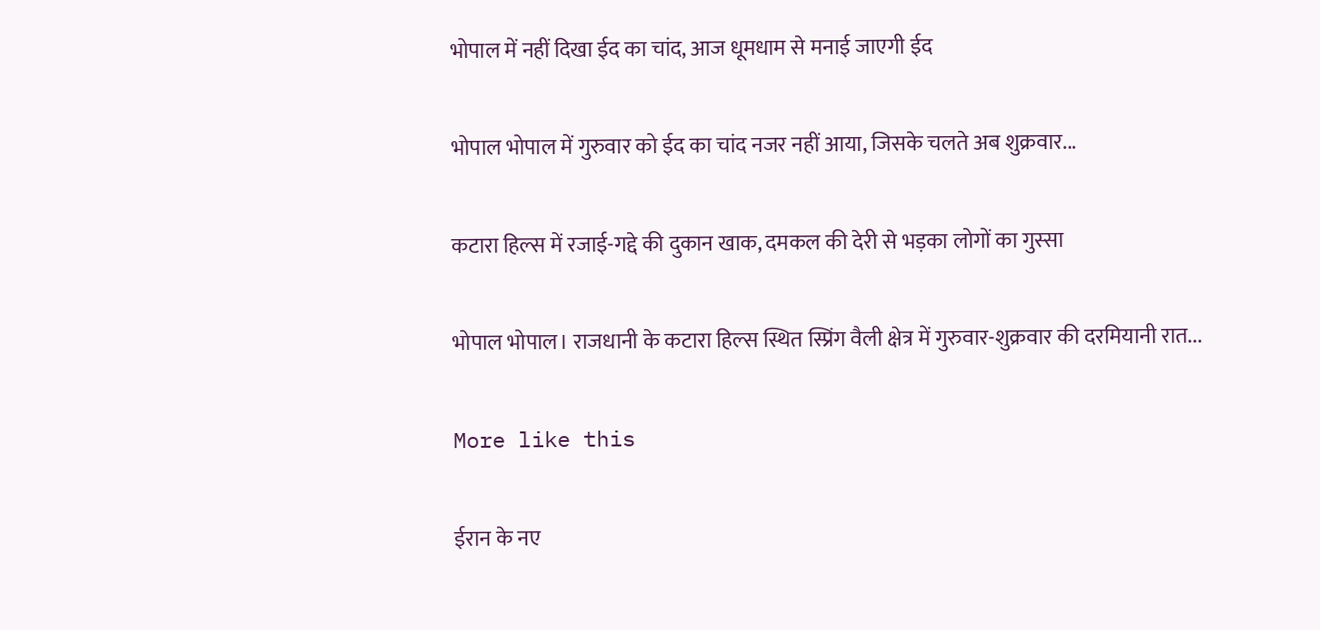भोपाल में नहीं दिखा ईद का चांद, आज धूमधाम से मनाई जाएगी ईद

भोपाल भोपाल में गुरुवार को ईद का चांद नजर नहीं आया, जिसके चलते अब शुक्रवार...

कटारा हिल्स में रजाई-गद्दे की दुकान खाक, दमकल की देरी से भड़का लोगों का गुस्सा

भोपाल भोपाल। राजधानी के कटारा हिल्स स्थित स्प्रिंग वैली क्षेत्र में गुरुवार-शुक्रवार की दरमियानी रात...

More like this

ईरान के नए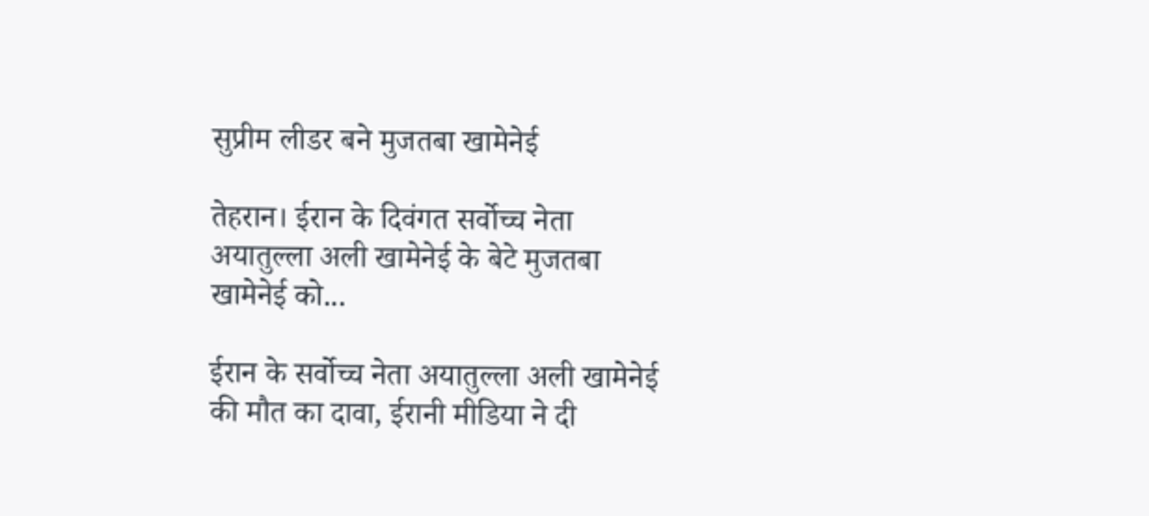सुप्रीम लीडर बने मुजतबा खामेनेई

तेहरान। ईरान के दिवंगत सर्वोच्च नेता अयातुल्ला अली खामेनेई के बेटे मुजतबा खामेनेई को...

ईरान के सर्वोच्च नेता अयातुल्ला अली खामेनेई की मौत का दावा, ईरानी मीडिया ने दी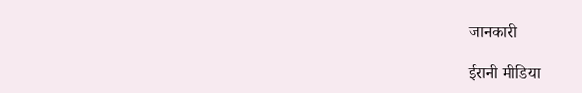जानकारी

ईरानी मीडिया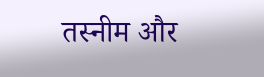तस्नीम और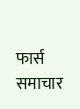फार्स समाचार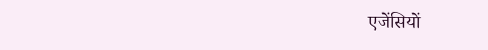एजेंसियों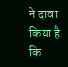ने दावा किया है कि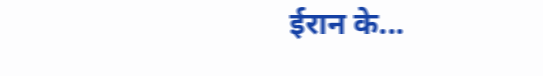ईरान के...